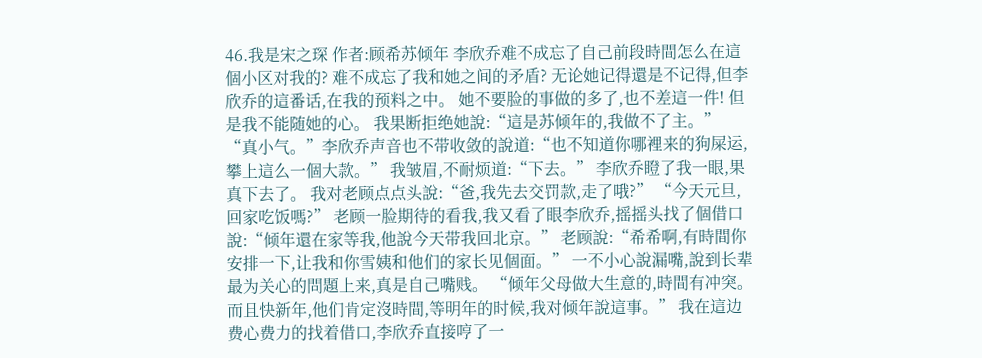46.我是宋之琛 作者:顾希苏倾年 李欣乔难不成忘了自己前段時間怎么在這個小区对我的? 难不成忘了我和她之间的矛盾? 无论她记得還是不记得,但李欣乔的這番话,在我的预料之中。 她不要脸的事做的多了,也不差這一件! 但是我不能随她的心。 我果断拒绝她說:“這是苏倾年的,我做不了主。” “真小气。”李欣乔声音也不带收敛的說道:“也不知道你哪裡来的狗屎运,攀上這么一個大款。” 我皱眉,不耐烦道:“下去。” 李欣乔瞪了我一眼,果真下去了。 我对老顾点点头說:“爸,我先去交罚款,走了哦?” “今天元旦,回家吃饭嗎?” 老顾一脸期待的看我,我又看了眼李欣乔,摇摇头找了個借口說:“倾年還在家等我,他說今天带我回北京。” 老顾說:“希希啊,有時間你安排一下,让我和你雪姨和他们的家长见個面。” 一不小心說漏嘴,說到长辈最为关心的問題上来,真是自己嘴贱。 “倾年父母做大生意的,時間有冲突。而且快新年,他们肯定沒時間,等明年的时候,我对倾年說這事。” 我在這边费心费力的找着借口,李欣乔直接哼了一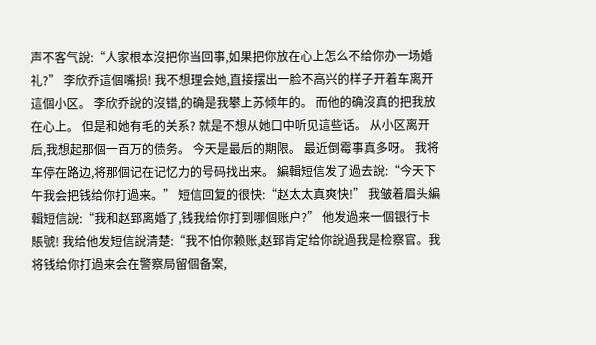声不客气說:“人家根本沒把你当回事,如果把你放在心上怎么不给你办一场婚礼?” 李欣乔這個嘴损! 我不想理会她,直接摆出一脸不高兴的样子开着车离开這個小区。 李欣乔說的沒错,的确是我攀上苏倾年的。 而他的确沒真的把我放在心上。 但是和她有毛的关系? 就是不想从她口中听见這些话。 从小区离开后,我想起那個一百万的债务。 今天是最后的期限。 最近倒霉事真多呀。 我将车停在路边,将那個记在记忆力的号码找出来。 編輯短信发了過去說:“今天下午我会把钱给你打過来。” 短信回复的很快:“赵太太真爽快!” 我皱着眉头編輯短信說:“我和赵郅离婚了,钱我给你打到哪個账户?” 他发過来一個银行卡賬號! 我给他发短信說清楚:“我不怕你赖账,赵郅肯定给你說過我是检察官。我将钱给你打過来会在警察局留個备案,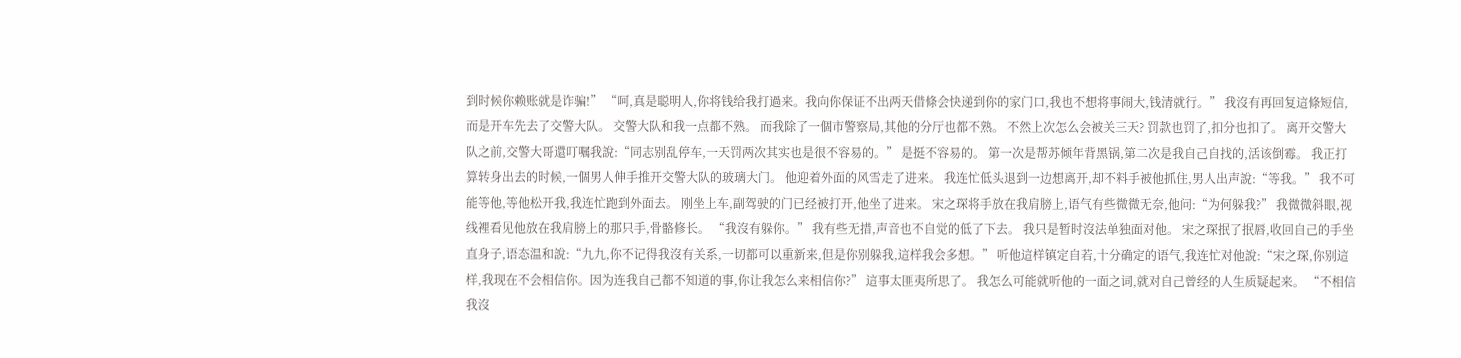到时候你赖账就是诈骗!” “呵,真是聪明人,你将钱给我打過来。我向你保证不出两天借條会快递到你的家门口,我也不想将事闹大,钱清就行。” 我沒有再回复這條短信,而是开车先去了交警大队。 交警大队和我一点都不熟。 而我除了一個市警察局,其他的分厅也都不熟。 不然上次怎么会被关三天? 罚款也罚了,扣分也扣了。 离开交警大队之前,交警大哥還叮嘱我說:“同志别乱停车,一天罚两次其实也是很不容易的。” 是挺不容易的。 第一次是帮苏倾年背黑锅,第二次是我自己自找的,活该倒霉。 我正打算转身出去的时候,一個男人伸手推开交警大队的玻璃大门。 他迎着外面的风雪走了进来。 我连忙低头退到一边想离开,却不料手被他抓住,男人出声說:“等我。” 我不可能等他,等他松开我,我连忙跑到外面去。 刚坐上车,副驾驶的门已经被打开,他坐了进来。 宋之琛将手放在我肩膀上,语气有些微微无奈,他问:“为何躲我?” 我微微斜眼,视线裡看见他放在我肩膀上的那只手,骨骼修长。 “我沒有躲你。” 我有些无措,声音也不自觉的低了下去。 我只是暂时沒法单独面对他。 宋之琛抿了抿唇,收回自己的手坐直身子,语态温和說:“九九,你不记得我沒有关系,一切都可以重新来,但是你别躲我,這样我会多想。” 听他這样镇定自若,十分确定的语气,我连忙对他說:“宋之琛,你别這样,我现在不会相信你。因为连我自己都不知道的事,你让我怎么来相信你?” 這事太匪夷所思了。 我怎么可能就听他的一面之词,就对自己曾经的人生质疑起来。 “不相信我沒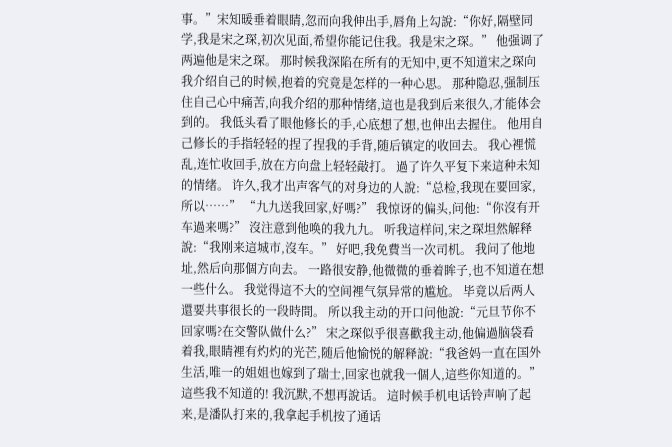事。”宋知暖垂着眼睛,忽而向我伸出手,唇角上勾說:“你好,隔壁同学,我是宋之琛,初次见面,希望你能记住我。我是宋之琛。” 他强调了两遍他是宋之琛。 那时候我深陷在所有的无知中,更不知道宋之琛向我介绍自己的时候,抱着的究竟是怎样的一种心思。 那种隐忍,强制压住自己心中痛苦,向我介绍的那种情绪,這也是我到后来很久,才能体会到的。 我低头看了眼他修长的手,心底想了想,也伸出去握住。 他用自己修长的手指轻轻的捏了捏我的手背,随后镇定的收回去。 我心裡慌乱,连忙收回手,放在方向盘上轻轻敲打。 過了许久平复下来這种未知的情绪。 许久,我才出声客气的对身边的人說:“总检,我现在要回家,所以……” “九九送我回家,好嗎?” 我惊讶的偏头,问他:“你沒有开车過来嗎?” 沒注意到他唤的我九九。 听我這样问,宋之琛坦然解释說:“我刚来這城市,沒车。” 好吧,我免費当一次司机。 我问了他地址,然后向那個方向去。 一路很安静,他微微的垂着眸子,也不知道在想一些什么。 我觉得這不大的空间裡气氛异常的尴尬。 毕竟以后两人還要共事很长的一段時間。 所以我主动的开口问他說:“元旦节你不回家嗎?在交警队做什么?” 宋之琛似乎很喜歡我主动,他偏過脑袋看着我,眼睛裡有灼灼的光芒,随后他愉悦的解释說:“我爸妈一直在国外生活,唯一的姐姐也嫁到了瑞士,回家也就我一個人,這些你知道的。” 這些我不知道的! 我沉默,不想再說话。 這时候手机电话铃声响了起来,是潘队打来的,我拿起手机按了通话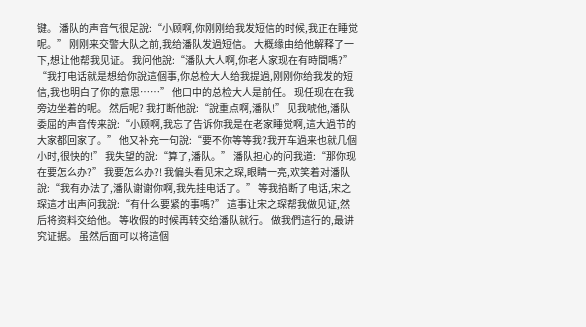键。 潘队的声音气很足說:“小顾啊,你刚刚给我发短信的时候,我正在睡觉呢。” 刚刚来交警大队之前,我给潘队发過短信。 大概缘由给他解释了一下,想让他帮我见证。 我问他說:“潘队大人啊,你老人家现在有時間嗎?” “我打电话就是想给你說這個事,你总检大人给我提過,刚刚你给我发的短信,我也明白了你的意思……” 他口中的总检大人是前任。 现任现在在我旁边坐着的呢。 然后呢? 我打断他說:“說重点啊,潘队!” 见我唬他,潘队委屈的声音传来說:“小顾啊,我忘了告诉你我是在老家睡觉啊,這大過节的大家都回家了。” 他又补充一句說:“要不你等等我?我开车過来也就几個小时,很快的!” 我失望的說:“算了,潘队。” 潘队担心的问我道:“那你现在要怎么办?” 我要怎么办?! 我偏头看见宋之琛,眼睛一亮,欢笑着对潘队說:“我有办法了,潘队谢谢你啊,我先挂电话了。” 等我掐断了电话,宋之琛這才出声问我說:“有什么要紧的事嗎?” 這事让宋之琛帮我做见证,然后将资料交给他。 等收假的时候再转交给潘队就行。 做我們這行的,最讲究证据。 虽然后面可以将這個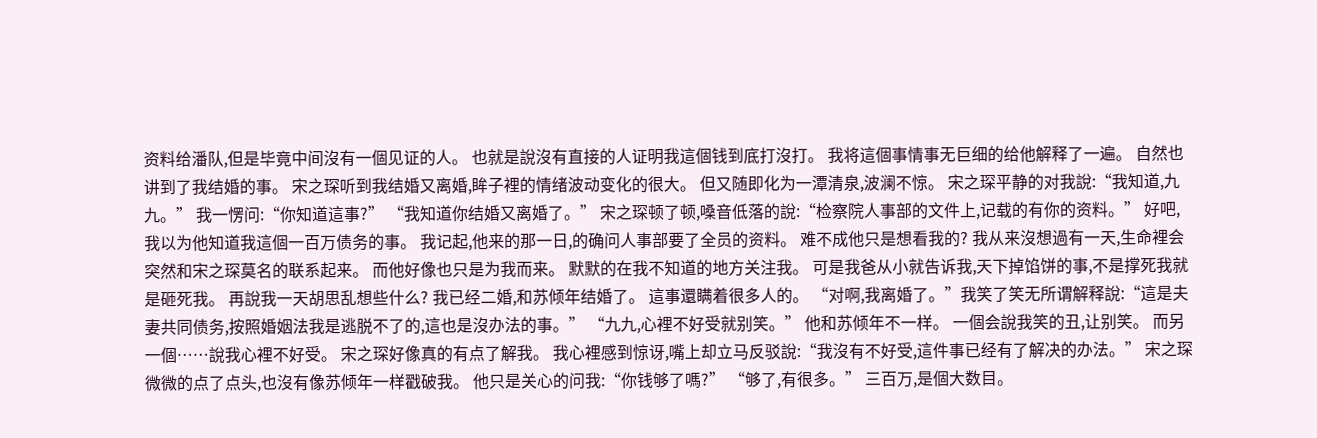资料给潘队,但是毕竟中间沒有一個见证的人。 也就是說沒有直接的人证明我這個钱到底打沒打。 我将這個事情事无巨细的给他解释了一遍。 自然也讲到了我结婚的事。 宋之琛听到我结婚又离婚,眸子裡的情绪波动变化的很大。 但又随即化为一潭清泉,波澜不惊。 宋之琛平静的对我說:“我知道,九九。” 我一愣问:“你知道這事?” “我知道你结婚又离婚了。” 宋之琛顿了顿,嗓音低落的說:“检察院人事部的文件上,记载的有你的资料。” 好吧,我以为他知道我這個一百万债务的事。 我记起,他来的那一日,的确问人事部要了全员的资料。 难不成他只是想看我的? 我从来沒想過有一天,生命裡会突然和宋之琛莫名的联系起来。 而他好像也只是为我而来。 默默的在我不知道的地方关注我。 可是我爸从小就告诉我,天下掉馅饼的事,不是撑死我就是砸死我。 再說我一天胡思乱想些什么? 我已经二婚,和苏倾年结婚了。 這事還瞒着很多人的。 “对啊,我离婚了。”我笑了笑无所谓解释說:“這是夫妻共同债务,按照婚姻法我是逃脱不了的,這也是沒办法的事。” “九九,心裡不好受就别笑。” 他和苏倾年不一样。 一個会說我笑的丑,让别笑。 而另一個……說我心裡不好受。 宋之琛好像真的有点了解我。 我心裡感到惊讶,嘴上却立马反驳說:“我沒有不好受,這件事已经有了解决的办法。” 宋之琛微微的点了点头,也沒有像苏倾年一样戳破我。 他只是关心的问我:“你钱够了嗎?” “够了,有很多。” 三百万,是個大数目。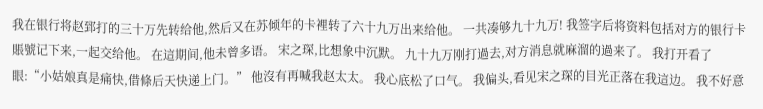我在银行将赵郅打的三十万先转给他,然后又在苏倾年的卡裡转了六十九万出来给他。 一共凑够九十九万! 我签字后将资料包括对方的银行卡賬號记下来,一起交给他。 在這期间,他未曾多语。 宋之琛,比想象中沉默。 九十九万刚打過去,对方消息就麻溜的過来了。 我打开看了眼:“小姑娘真是痛快,借條后天快递上门。” 他沒有再喊我赵太太。 我心底松了口气。 我偏头,看见宋之琛的目光正落在我這边。 我不好意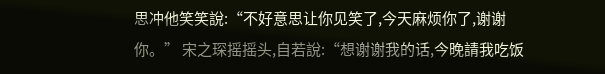思冲他笑笑說:“不好意思让你见笑了,今天麻烦你了,谢谢你。” 宋之琛摇摇头,自若說:“想谢谢我的话,今晚請我吃饭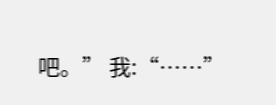吧。” 我:“……”